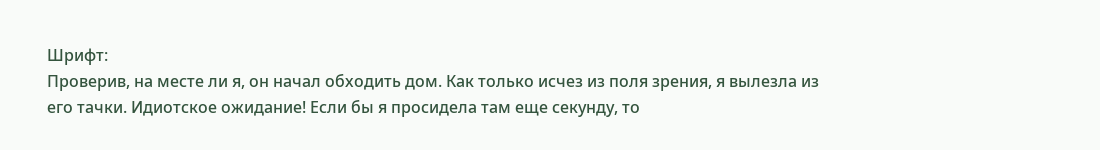Шрифт:
Проверив, на месте ли я, он начал обходить дом. Как только исчез из поля зрения, я вылезла из его тачки. Идиотское ожидание! Если бы я просидела там еще секунду, то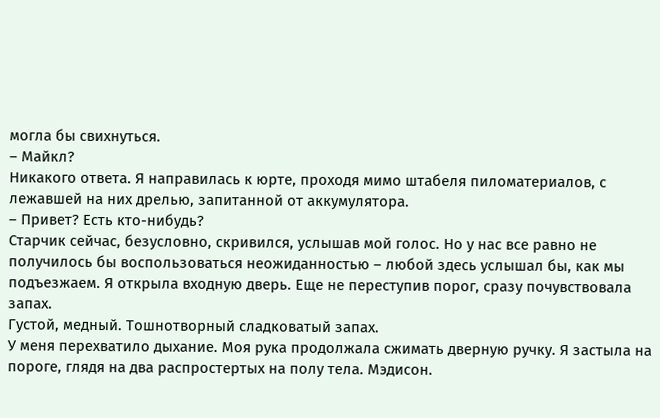могла бы свихнуться.
– Майкл?
Никакого ответа. Я направилась к юрте, проходя мимо штабеля пиломатериалов, с лежавшей на них дрелью, запитанной от аккумулятора.
– Привет? Есть кто-нибудь?
Старчик сейчас, безусловно, скривился, услышав мой голос. Но у нас все равно не получилось бы воспользоваться неожиданностью – любой здесь услышал бы, как мы подъезжаем. Я открыла входную дверь. Еще не переступив порог, сразу почувствовала запах.
Густой, медный. Тошнотворный сладковатый запах.
У меня перехватило дыхание. Моя рука продолжала сжимать дверную ручку. Я застыла на пороге, глядя на два распростертых на полу тела. Мэдисон.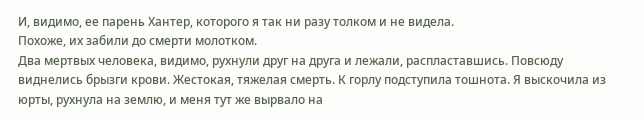И, видимо, ее парень Хантер, которого я так ни разу толком и не видела.
Похоже, их забили до смерти молотком.
Два мертвых человека, видимо, рухнули друг на друга и лежали, распластавшись. Повсюду виднелись брызги крови. Жестокая, тяжелая смерть. К горлу подступила тошнота. Я выскочила из юрты, рухнула на землю, и меня тут же вырвало на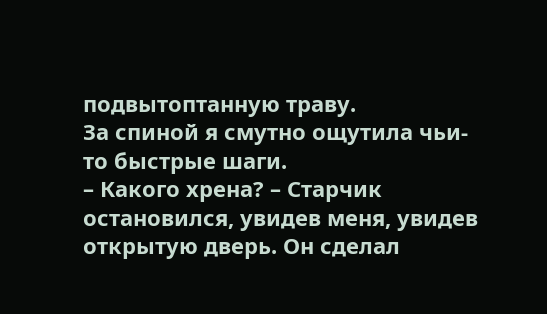подвытоптанную траву.
За спиной я смутно ощутила чьи-то быстрые шаги.
– Какого хрена? – Старчик остановился, увидев меня, увидев открытую дверь. Он сделал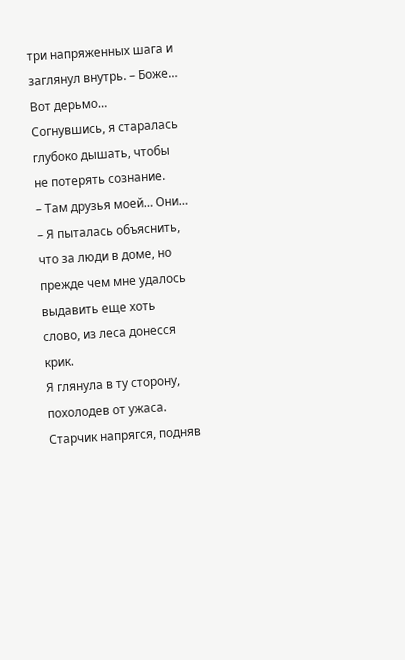три напряженных шага и заглянул внутрь. – Боже… Вот дерьмо…
Согнувшись, я старалась глубоко дышать, чтобы не потерять сознание.
– Там друзья моей… Они… – Я пыталась объяснить, что за люди в доме, но прежде чем мне удалось выдавить еще хоть слово, из леса донесся крик.
Я глянула в ту сторону, похолодев от ужаса.
Старчик напрягся, подняв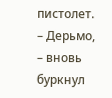пистолет.
– Дерьмо, – вновь буркнул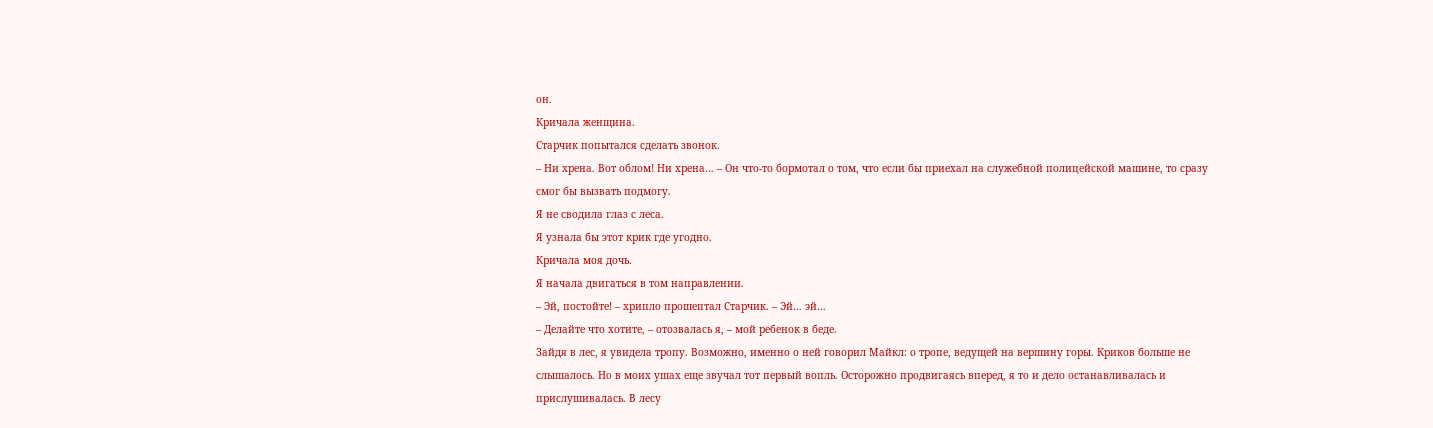он.
Кричала женщина.
Старчик попытался сделать звонок.
– Ни хрена. Вот облом! Ни хрена… – Он что-то бормотал о том, что если бы приехал на служебной полицейской машине, то сразу смог бы вызвать подмогу.
Я не сводила глаз с леса.
Я узнала бы этот крик где угодно.
Кричала моя дочь.
Я начала двигаться в том направлении.
– Эй, постойте! – хрипло прошептал Старчик. – Эй… эй…
– Делайте что хотите, – отозвалась я, – мой ребенок в беде.
Зайдя в лес, я увидела тропу. Возможно, именно о ней говорил Майкл: о тропе, ведущей на вершину горы. Криков больше не слышалось. Но в моих ушах еще звучал тот первый вопль. Осторожно продвигаясь вперед, я то и дело останавливалась и прислушивалась. В лесу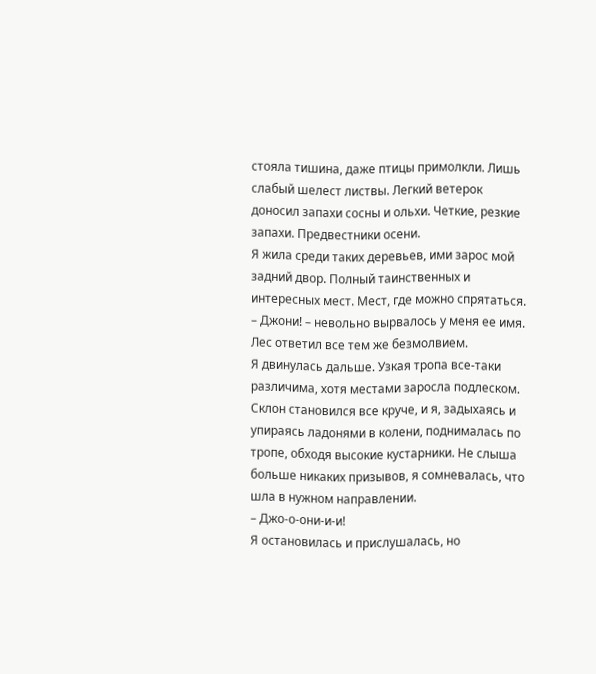стояла тишина, даже птицы примолкли. Лишь слабый шелест листвы. Легкий ветерок доносил запахи сосны и ольхи. Четкие, резкие запахи. Предвестники осени.
Я жила среди таких деревьев, ими зарос мой задний двор. Полный таинственных и интересных мест. Мест, где можно спрятаться.
– Джони! – невольно вырвалось у меня ее имя.
Лес ответил все тем же безмолвием.
Я двинулась дальше. Узкая тропа все-таки различима, хотя местами заросла подлеском. Склон становился все круче, и я, задыхаясь и упираясь ладонями в колени, поднималась по тропе, обходя высокие кустарники. Не слыша больше никаких призывов, я сомневалась, что шла в нужном направлении.
– Джо-о-они-и-и!
Я остановилась и прислушалась, но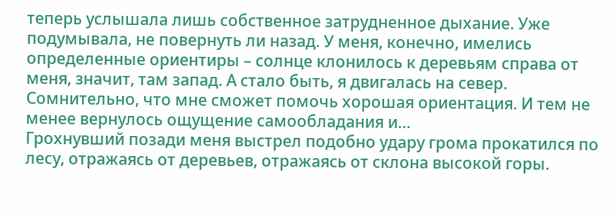теперь услышала лишь собственное затрудненное дыхание. Уже подумывала, не повернуть ли назад. У меня, конечно, имелись определенные ориентиры – солнце клонилось к деревьям справа от меня, значит, там запад. А стало быть, я двигалась на север. Сомнительно, что мне сможет помочь хорошая ориентация. И тем не менее вернулось ощущение самообладания и…
Грохнувший позади меня выстрел подобно удару грома прокатился по лесу, отражаясь от деревьев, отражаясь от склона высокой горы.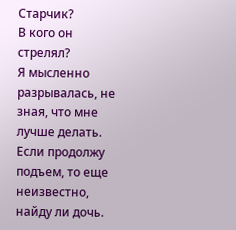Старчик?
В кого он стрелял?
Я мысленно разрывалась, не зная, что мне лучше делать. Если продолжу подъем, то еще неизвестно, найду ли дочь.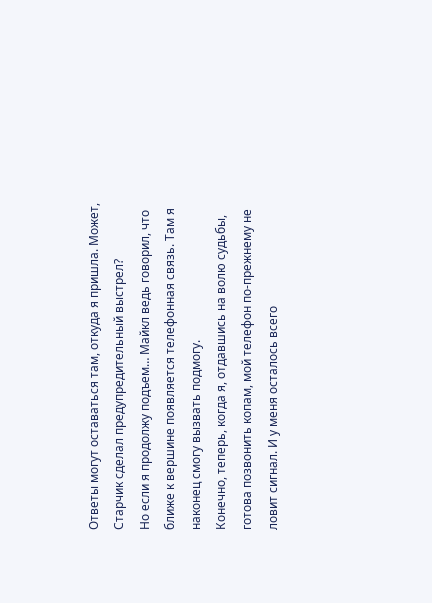Ответы могут оставаться там, откуда я пришла. Может, Старчик сделал предупредительный выстрел?
Но если я продолжу подъем… Майкл ведь говорил, что ближе к вершине появляется телефонная связь. Там я наконец смогу вызвать подмогу.
Конечно, теперь, когда я, отдавшись на волю судьбы, готова позвонить копам, мой телефон по-прежнему не ловит сигнал. И у меня осталось всего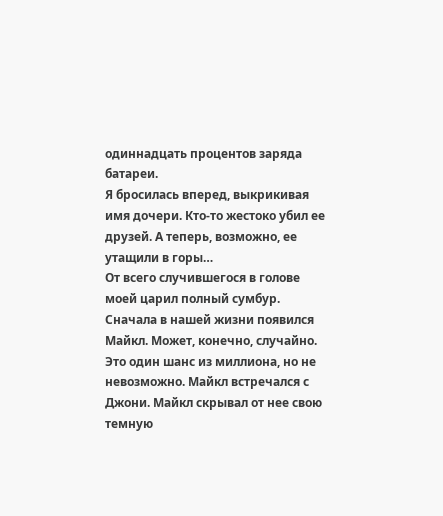одиннадцать процентов заряда батареи.
Я бросилась вперед, выкрикивая имя дочери. Кто-то жестоко убил ее друзей. А теперь, возможно, ее утащили в горы…
От всего случившегося в голове моей царил полный сумбур. Сначала в нашей жизни появился Майкл. Может, конечно, случайно. Это один шанс из миллиона, но не невозможно. Майкл встречался с Джони. Майкл скрывал от нее свою темную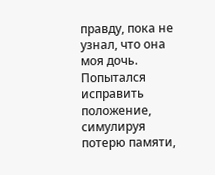правду, пока не узнал, что она моя дочь. Попытался исправить положение, симулируя потерю памяти,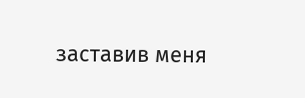заставив меня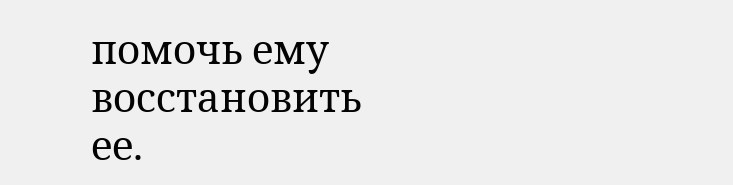помочь ему восстановить ее.